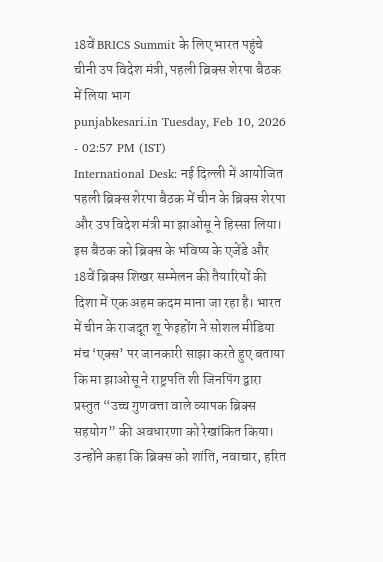18वें BRICS Summit के लिए भारत पहुंचे चीनी उप विदेश मंत्री, पहली ब्रिक्स शेरपा बैठक में लिया भाग
punjabkesari.in Tuesday, Feb 10, 2026 - 02:57 PM (IST)
International Desk: नई दिल्ली में आयोजित पहली ब्रिक्स शेरपा बैठक में चीन के ब्रिक्स शेरपा और उप विदेश मंत्री मा झाओसू ने हिस्सा लिया। इस बैठक को ब्रिक्स के भविष्य के एजेंडे और 18वें ब्रिक्स शिखर सम्मेलन की तैयारियों की दिशा में एक अहम कदम माना जा रहा है। भारत में चीन के राजदूत शू फेइहोंग ने सोशल मीडिया मंच ‘एक्स’ पर जानकारी साझा करते हुए बताया कि मा झाओसू ने राष्ट्रपति शी जिनपिंग द्वारा प्रस्तुत “उच्च गुणवत्ता वाले व्यापक ब्रिक्स सहयोग” की अवधारणा को रेखांकित किया। उन्होंने कहा कि ब्रिक्स को शांति, नवाचार, हरित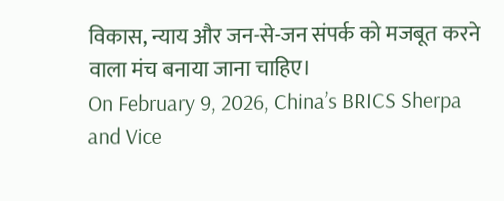विकास, न्याय और जन-से-जन संपर्क को मजबूत करने वाला मंच बनाया जाना चाहिए।
On February 9, 2026, China’s BRICS Sherpa and Vice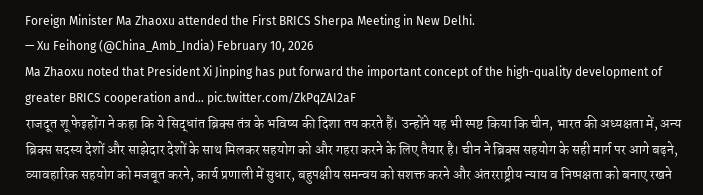Foreign Minister Ma Zhaoxu attended the First BRICS Sherpa Meeting in New Delhi.
— Xu Feihong (@China_Amb_India) February 10, 2026
Ma Zhaoxu noted that President Xi Jinping has put forward the important concept of the high-quality development of greater BRICS cooperation and… pic.twitter.com/ZkPqZAI2aF
राजदूत शू फेइहोंग ने कहा कि ये सिद्धांत ब्रिक्स तंत्र के भविष्य की दिशा तय करते हैं। उन्होंने यह भी स्पष्ट किया कि चीन, भारत की अध्यक्षता में, अन्य ब्रिक्स सदस्य देशों और साझेदार देशों के साथ मिलकर सहयोग को और गहरा करने के लिए तैयार है। चीन ने ब्रिक्स सहयोग के सही मार्ग पर आगे बढ़ने, व्यावहारिक सहयोग को मजबूत करने, कार्य प्रणाली में सुधार, बहुपक्षीय समन्वय को सशक्त करने और अंतरराष्ट्रीय न्याय व निष्पक्षता को बनाए रखने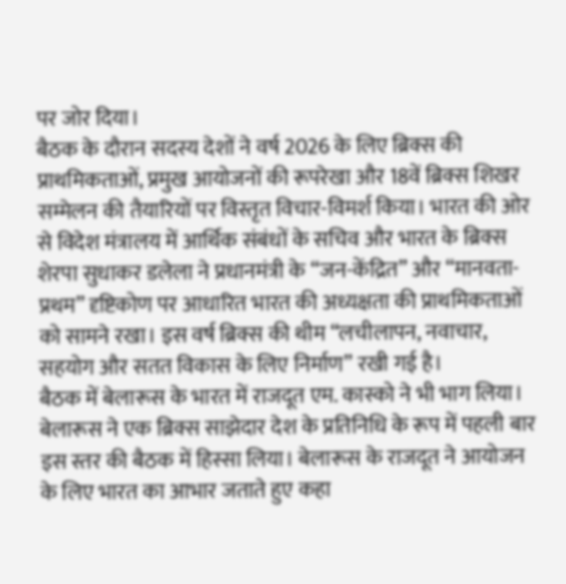पर जोर दिया।
बैठक के दौरान सदस्य देशों ने वर्ष 2026 के लिए ब्रिक्स की प्राथमिकताओं, प्रमुख आयोजनों की रूपरेखा और 18वें ब्रिक्स शिखर सम्मेलन की तैयारियों पर विस्तृत विचार-विमर्श किया। भारत की ओर से विदेश मंत्रालय में आर्थिक संबंधों के सचिव और भारत के ब्रिक्स शेरपा सुधाकर डलेला ने प्रधानमंत्री के “जन-केंद्रित” और “मानवता-प्रथम” दृष्टिकोण पर आधारित भारत की अध्यक्षता की प्राथमिकताओं को सामने रखा। इस वर्ष ब्रिक्स की थीम “लचीलापन, नवाचार, सहयोग और सतत विकास के लिए निर्माण” रखी गई है।
बैठक में बेलारूस के भारत में राजदूत एम. कास्को ने भी भाग लिया। बेलारूस ने एक ब्रिक्स साझेदार देश के प्रतिनिधि के रूप में पहली बार इस स्तर की बैठक में हिस्सा लिया। बेलारूस के राजदूत ने आयोजन के लिए भारत का आभार जताते हुए कहा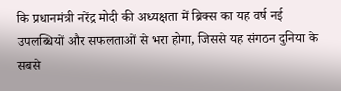कि प्रधानमंत्री नरेंद्र मोदी की अध्यक्षता में ब्रिक्स का यह वर्ष नई उपलब्धियों और सफलताओं से भरा होगा, जिससे यह संगठन दुनिया के सबसे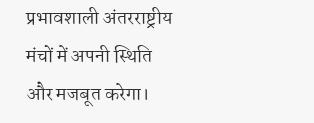प्रभावशाली अंतरराष्ट्रीय मंचों में अपनी स्थिति और मजबूत करेगा।